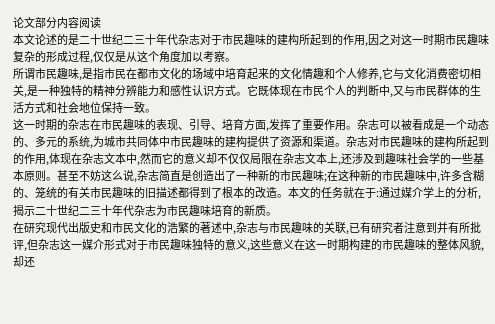论文部分内容阅读
本文论述的是二十世纪二三十年代杂志对于市民趣味的建构所起到的作用,因之对这一时期市民趣味复杂的形成过程,仅仅是从这个角度加以考察。
所谓市民趣味,是指市民在都市文化的场域中培育起来的文化情趣和个人修养,它与文化消费密切相关,是一种独特的精神分辨能力和感性认识方式。它既体现在市民个人的判断中,又与市民群体的生活方式和社会地位保持一致。
这一时期的杂志在市民趣味的表现、引导、培育方面,发挥了重要作用。杂志可以被看成是一个动态的、多元的系统,为城市共同体中市民趣味的建构提供了资源和渠道。杂志对市民趣味的建构所起到的作用,体现在杂志文本中,然而它的意义却不仅仅局限在杂志文本上,还涉及到趣味社会学的一些基本原则。甚至不妨这么说,杂志简直是创造出了一种新的市民趣味;在这种新的市民趣味中,许多含糊的、笼统的有关市民趣味的旧描述都得到了根本的改造。本文的任务就在于:通过媒介学上的分析,揭示二十世纪二三十年代杂志为市民趣味培育的新质。
在研究现代出版史和市民文化的浩繁的著述中,杂志与市民趣味的关联,已有研究者注意到并有所批评,但杂志这一媒介形式对于市民趣味独特的意义,这些意义在这一时期构建的市民趣味的整体风貌,却还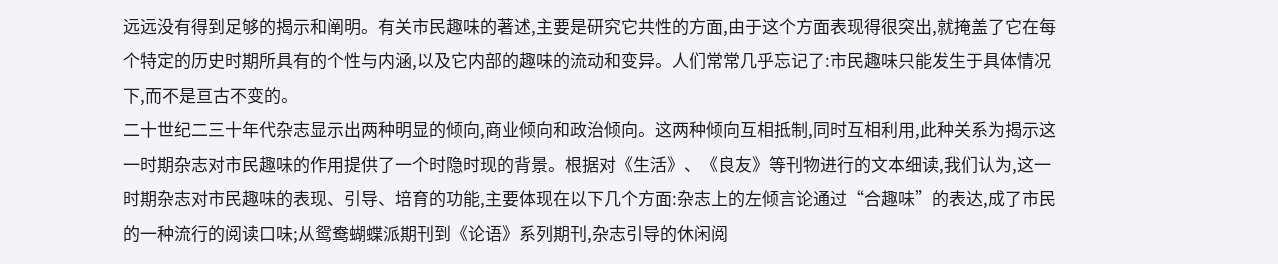远远没有得到足够的揭示和阐明。有关市民趣味的著述,主要是研究它共性的方面,由于这个方面表现得很突出,就掩盖了它在每个特定的历史时期所具有的个性与内涵,以及它内部的趣味的流动和变异。人们常常几乎忘记了:市民趣味只能发生于具体情况下,而不是亘古不变的。
二十世纪二三十年代杂志显示出两种明显的倾向,商业倾向和政治倾向。这两种倾向互相抵制,同时互相利用,此种关系为揭示这一时期杂志对市民趣味的作用提供了一个时隐时现的背景。根据对《生活》、《良友》等刊物进行的文本细读,我们认为,这一时期杂志对市民趣味的表现、引导、培育的功能,主要体现在以下几个方面:杂志上的左倾言论通过“合趣味”的表达,成了市民的一种流行的阅读口味;从鸳鸯蝴蝶派期刊到《论语》系列期刊,杂志引导的休闲阅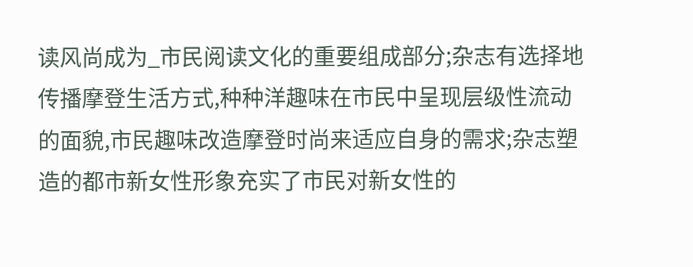读风尚成为_市民阅读文化的重要组成部分;杂志有选择地传播摩登生活方式,种种洋趣味在市民中呈现层级性流动的面貌,市民趣味改造摩登时尚来适应自身的需求;杂志塑造的都市新女性形象充实了市民对新女性的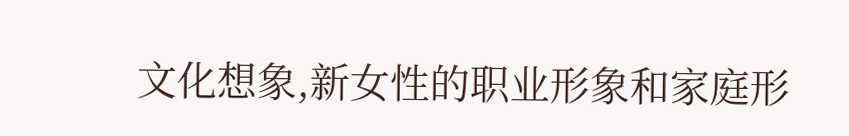文化想象,新女性的职业形象和家庭形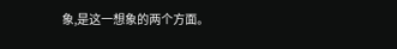象,是这一想象的两个方面。